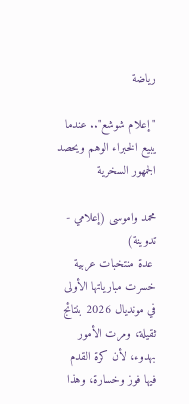رياضة

"إعلام شوشع".. عندما يبيع الخبراء الوهم ويحصد الجمهور السخرية

محمد واموسى (إعلامي - تدوينة)
 عدة منتخبات عربية خسرت مبارياتها الأولى في مونديال 2026 بنتائج ثقيلة، ومرت الأمور بهدوء، لأن كرة القدم فيها فوز وخسارة، وهذا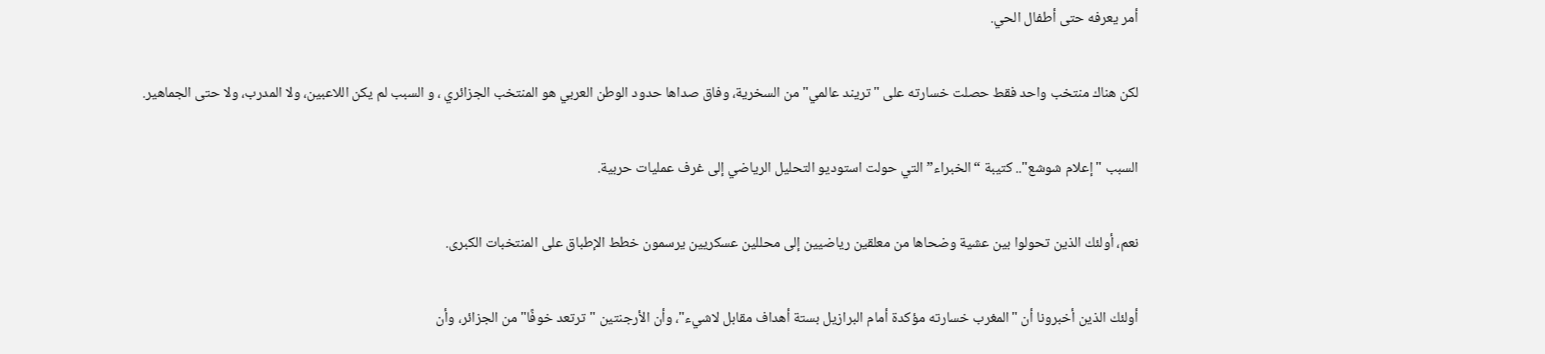أمر يعرفه حتى أطفال الحي.

لكن هناك منتخب واحد فقط حصلت خسارته على "تريند عالمي" من السخرية، وفاق صداها حدود الوطن العربي هو المنتخب الجزائري ، و السبب لم يكن اللاعبين، ولا المدرب، ولا حتى الجماهير.

السبب "إعلام شوشع".. كتيبة “الخبراء” التي حولت استوديو التحليل الرياضي إلى غرف عمليات حربية.

نعم، أولئك الذين تحولوا بين عشية وضحاها من معلقين رياضيين إلى محللين عسكريين يرسمون خطط الإطباق على المنتخبات الكبرى.

أولئك الذين أخبرونا أن "المغرب خسارته مؤكدة أمام البرازيل بستة أهداف مقابل لاشيء"، وأن الأرجنتين "ترتعد خوفًا" من الجزائر، وأن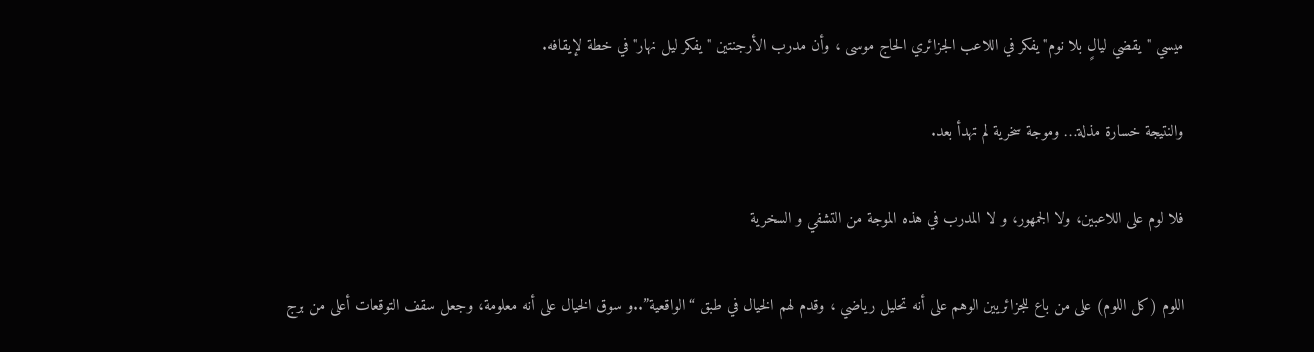ميسي "يقضي ليالٍ بلا نوم" يفكر في اللاعب الجزائري الحاج موسى ، وأن مدرب الأرجنتين " يفكر ليل نهار" في خطة لإيقافه.

والنتيجة خسارة مذلة… وموجة سخرية لم تهدأ بعد.

فلا لوم على اللاعبين، ولا الجمهور، و لا المدرب في هذه الموجة من التشفي و السخرية

اللوم (كل اللوم) على من باع للجزائريين الوهم على أنه تحليل رياضي ، وقدم لهم الخيال في طبق “الواقعية”..و سوق الخيال على أنه معلومة، وجعل سقف التوقعات أعلى من برج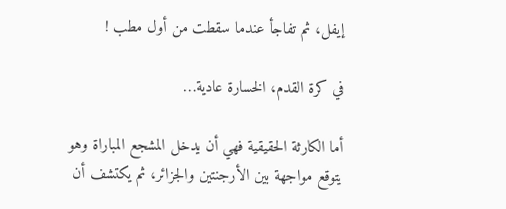إيفل، ثم تفاجأ عندما سقطت من أول مطب !

في كرة القدم، الخسارة عادية…

أما الكارثة الحقيقية فهي أن يدخل المشجع المباراة وهو يتوقع مواجهة بين الأرجنتين والجزائر، ثم يكتشف أن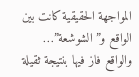المواجهة الحقيقية كانت بين الواقع و”الشوشعة”… والواقع فاز فيها بنتيجة ثقيلة